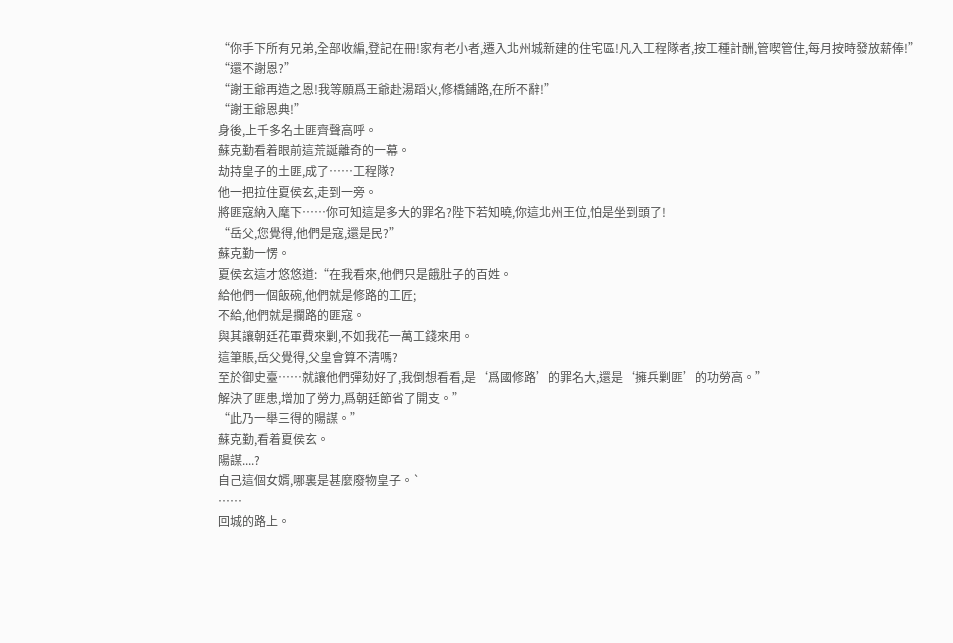“你手下所有兄弟,全部收編,登記在冊!家有老小者,遷入北州城新建的住宅區!凡入工程隊者,按工種計酬,管喫管住,每月按時發放薪俸!”
“還不謝恩?”
“謝王爺再造之恩!我等願爲王爺赴湯蹈火,修橋鋪路,在所不辭!”
“謝王爺恩典!”
身後,上千多名土匪齊聲高呼。
蘇克勤看着眼前這荒誕離奇的一幕。
劫持皇子的土匪,成了……工程隊?
他一把拉住夏侯玄,走到一旁。
將匪寇納入麾下……你可知這是多大的罪名?陛下若知曉,你這北州王位,怕是坐到頭了!
“岳父,您覺得,他們是寇,還是民?”
蘇克勤一愣。
夏侯玄這才悠悠道:“在我看來,他們只是餓肚子的百姓。
給他們一個飯碗,他們就是修路的工匠;
不給,他們就是攔路的匪寇。
與其讓朝廷花軍費來剿,不如我花一萬工錢來用。
這筆賬,岳父覺得,父皇會算不清嗎?
至於御史臺……就讓他們彈劾好了,我倒想看看,是‘爲國修路’的罪名大,還是‘擁兵剿匪’的功勞高。”
解決了匪患,增加了勞力,爲朝廷節省了開支。”
“此乃一舉三得的陽謀。”
蘇克勤,看着夏侯玄。
陽謀....?
自己這個女婿,哪裏是甚麼廢物皇子。`
……
回城的路上。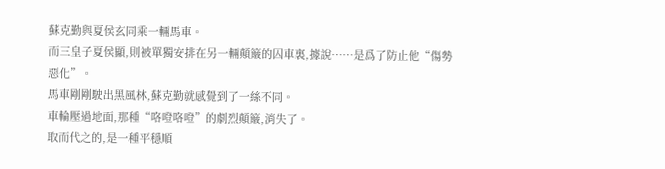蘇克勤與夏侯玄同乘一輛馬車。
而三皇子夏侯顯,則被單獨安排在另一輛顛簸的囚車裏,據說……是爲了防止他“傷勢惡化”。
馬車剛剛駛出黑風林,蘇克勤就感覺到了一絲不同。
車輪壓過地面,那種“咯噔咯噔”的劇烈顛簸,消失了。
取而代之的,是一種平穩順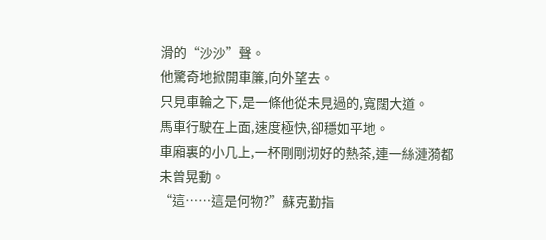滑的“沙沙”聲。
他驚奇地掀開車簾,向外望去。
只見車輪之下,是一條他從未見過的,寬闊大道。
馬車行駛在上面,速度極快,卻穩如平地。
車廂裏的小几上,一杯剛剛沏好的熱茶,連一絲漣漪都未曾晃動。
“這……這是何物?”蘇克勤指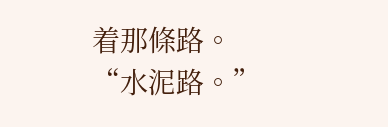着那條路。
“水泥路。”